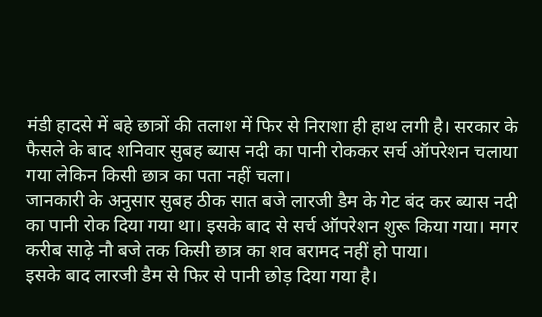मंडी हादसे में बहे छात्रों की तलाश में फिर से निराशा ही हाथ लगी है। सरकार के फैसले के बाद शनिवार सुबह ब्यास नदी का पानी रोककर सर्च ऑपरेशन चलाया गया लेकिन किसी छात्र का पता नहीं चला।
जानकारी के अनुसार सुबह ठीक सात बजे लारजी डैम के गेट बंद कर ब्यास नदी का पानी रोक दिया गया था। इसके बाद से सर्च ऑपरेशन शुरू किया गया। मगर करीब साढ़े नौ बजे तक किसी छात्र का शव बरामद नहीं हो पाया।
इसके बाद लारजी डैम से फिर से पानी छोड़ दिया गया है।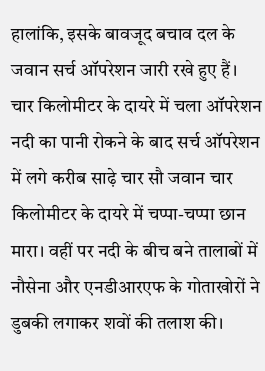हालांकि, इसके बावजूद बचाव दल के जवान सर्च ऑपरेशन जारी रखे हुए हैं।
चार किलोमीटर के दायरे में चला ऑपरेशन
नदी का पानी रोकने के बाद सर्च ऑपरेशन में लगे करीब साढ़े चार सौ जवान चार किलोमीटर के दायरे में चप्पा-चप्पा छान मारा। वहीं पर नदी के बीच बने तालाबों में नौसेना और एनडीआरएफ के गोताखोरों ने डुबकी लगाकर शवों की तलाश की।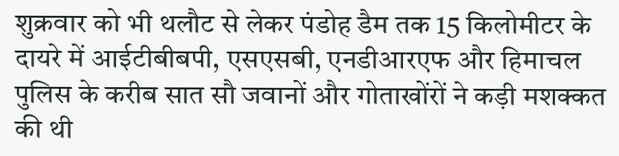शुक्रवार को भी थलौट से लेकर पंडोह डैम तक 15 किलोमीटर के दायरे में आईटीबीबपी, एसएसबी, एनडीआरएफ और हिमाचल पुलिस के करीब सात सौ जवानों और गोताखोंरों ने कड़ी मशक्कत की थी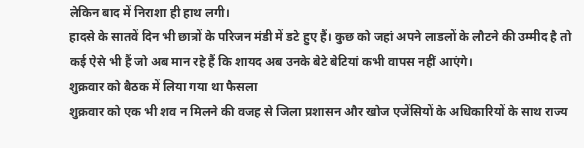लेकिन बाद में निराशा ही हाथ लगी।
हादसे के सातवें दिन भी छात्रों के परिजन मंडी में डटे हुए हैं। कुछ को जहां अपने लाडलों के लौटने की उम्मीद है तो कई ऐसे भी हैं जो अब मान रहे हैं कि शायद अब उनके बेटे बेटियां कभी वापस नहीं आएंगे।
शुक्रवार को बैठक में लिया गया था फैसला
शुक्रवार को एक भी शव न मिलने की वजह से जिला प्रशासन और खोज एजेंसियों के अधिकारियों के साथ राज्य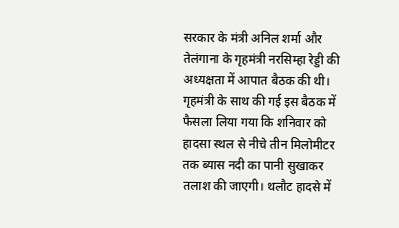सरकार के मंत्री अनिल शर्मा और तेलंगाना के गृहमंत्री नरसिम्हा रेड्डी की अध्यक्षता में आपात बैठक की थी।
गृहमंत्री के साथ की गई इस बैठक में फैसला लिया गया कि शनिवार को हादसा स्थल से नीचे तीन मिलोमीटर तक ब्यास नदी का पानी सुखाकर तलाश की जाएगी। थलौट हादसे में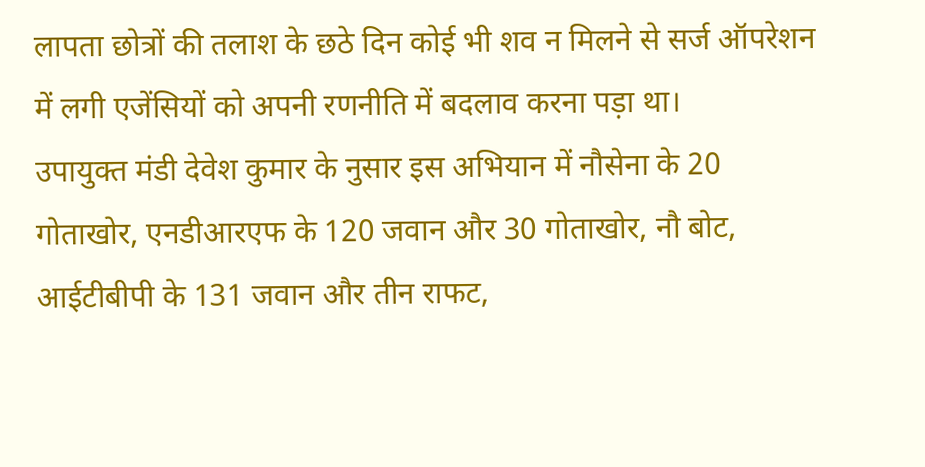लापता छोत्रों की तलाश के छठे दिन कोई भी शव न मिलने से सर्ज ऑपरेशन में लगी एजेंसियों को अपनी रणनीति में बदलाव करना पड़ा था।
उपायुक्त मंडी देवेश कुमार के नुसार इस अभियान में नौसेना के 20 गोताखोर, एनडीआरएफ के 120 जवान और 30 गोताखोर, नौ बोट, आईटीबीपी के 131 जवान और तीन राफट,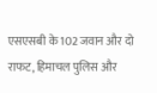एसएसबी के 102 जवान और दो राफट, हिमाचल पुलिस और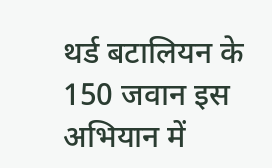थर्ड बटालियन के 150 जवान इस अभियान में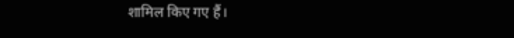शामिल किए गए हैं।